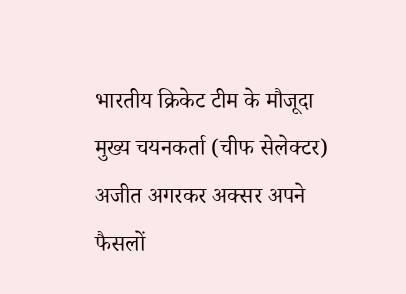भारतीय क्रिकेट टीम के मौजूदा मुख्य चयनकर्ता (चीफ सेलेक्टर) अजीत अगरकर अक्सर अपने फैसलों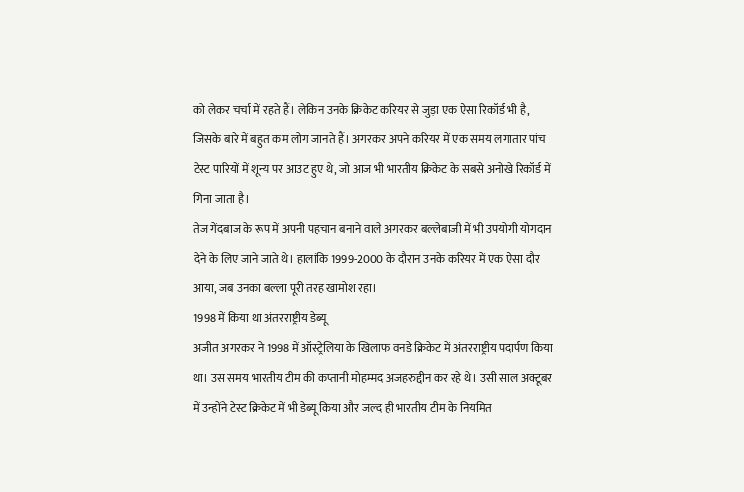को लेकर चर्चा में रहते हैं। लेकिन उनके क्रिकेट करियर से जुड़ा एक ऐसा रिकॉर्ड भी है, जिसके बारे में बहुत कम लोग जानते हैं। अगरकर अपने करियर में एक समय लगातार पांच टेस्ट पारियों में शून्य पर आउट हुए थे, जो आज भी भारतीय क्रिकेट के सबसे अनोखे रिकॉर्ड में गिना जाता है।
तेज गेंदबाज के रूप में अपनी पहचान बनाने वाले अगरकर बल्लेबाजी में भी उपयोगी योगदान देने के लिए जाने जाते थे। हालांकि 1999-2000 के दौरान उनके करियर में एक ऐसा दौर आया, जब उनका बल्ला पूरी तरह खामोश रहा।
1998 में किया था अंतरराष्ट्रीय डेब्यू
अजीत अगरकर ने 1998 में ऑस्ट्रेलिया के खिलाफ वनडे क्रिकेट में अंतरराष्ट्रीय पदार्पण किया था। उस समय भारतीय टीम की कप्तानी मोहम्मद अजहरुद्दीन कर रहे थे। उसी साल अक्टूबर में उन्होंने टेस्ट क्रिकेट में भी डेब्यू किया और जल्द ही भारतीय टीम के नियमित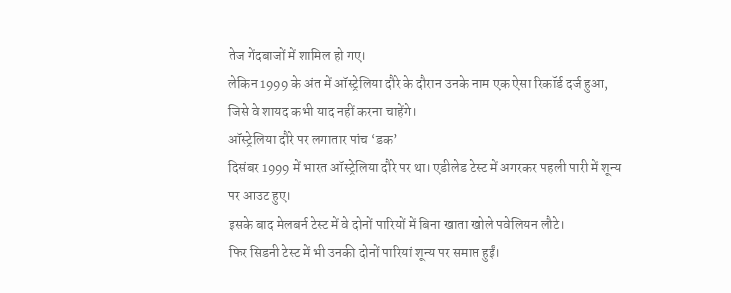तेज गेंदबाजों में शामिल हो गए।
लेकिन 1999 के अंत में ऑस्ट्रेलिया दौरे के दौरान उनके नाम एक ऐसा रिकॉर्ड दर्ज हुआ, जिसे वे शायद कभी याद नहीं करना चाहेंगे।
ऑस्ट्रेलिया दौरे पर लगातार पांच ‘डक’
दिसंबर 1999 में भारत ऑस्ट्रेलिया दौरे पर था। एडीलेड टेस्ट में अगरकर पहली पारी में शून्य पर आउट हुए।
इसके बाद मेलबर्न टेस्ट में वे दोनों पारियों में बिना खाता खोले पवेलियन लौटे।
फिर सिडनी टेस्ट में भी उनकी दोनों पारियां शून्य पर समाप्त हुईं।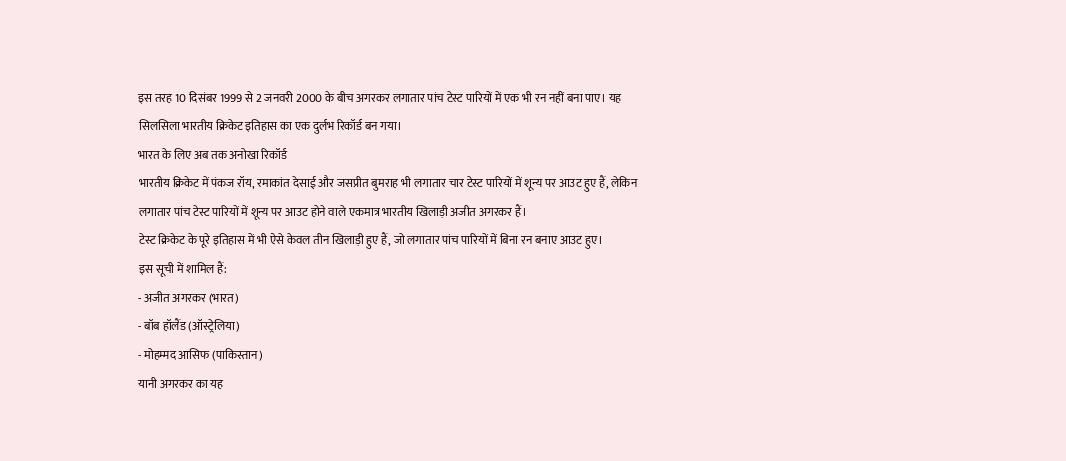इस तरह 10 दिसंबर 1999 से 2 जनवरी 2000 के बीच अगरकर लगातार पांच टेस्ट पारियों में एक भी रन नहीं बना पाए। यह सिलसिला भारतीय क्रिकेट इतिहास का एक दुर्लभ रिकॉर्ड बन गया।
भारत के लिए अब तक अनोखा रिकॉर्ड
भारतीय क्रिकेट में पंकज रॉय, रमाकांत देसाई और जसप्रीत बुमराह भी लगातार चार टेस्ट पारियों में शून्य पर आउट हुए हैं, लेकिन लगातार पांच टेस्ट पारियों में शून्य पर आउट होने वाले एकमात्र भारतीय खिलाड़ी अजीत अगरकर हैं।
टेस्ट क्रिकेट के पूरे इतिहास में भी ऐसे केवल तीन खिलाड़ी हुए हैं, जो लगातार पांच पारियों में बिना रन बनाए आउट हुए।
इस सूची में शामिल हैं:
- अजीत अगरकर (भारत)
- बॉब हॉलैंड (ऑस्ट्रेलिया)
- मोहम्मद आसिफ (पाकिस्तान)
यानी अगरकर का यह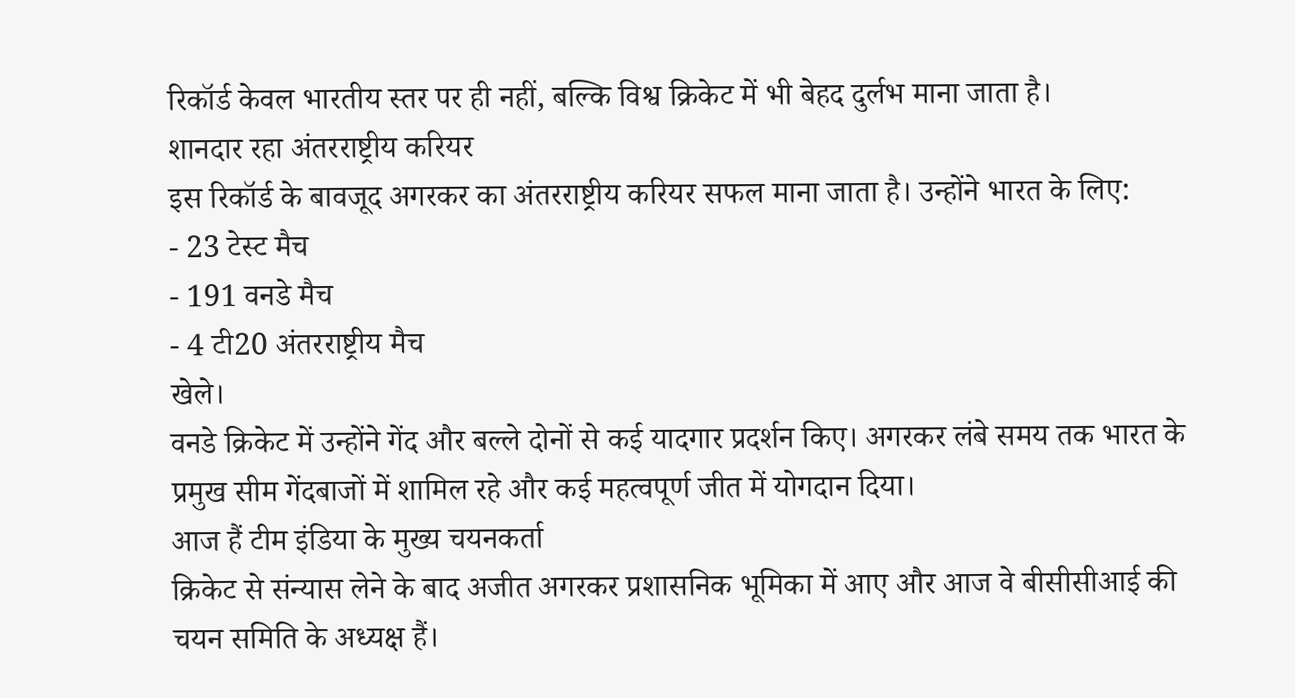रिकॉर्ड केवल भारतीय स्तर पर ही नहीं, बल्कि विश्व क्रिकेट में भी बेहद दुर्लभ माना जाता है।
शानदार रहा अंतरराष्ट्रीय करियर
इस रिकॉर्ड के बावजूद अगरकर का अंतरराष्ट्रीय करियर सफल माना जाता है। उन्होंने भारत के लिए:
- 23 टेस्ट मैच
- 191 वनडे मैच
- 4 टी20 अंतरराष्ट्रीय मैच
खेले।
वनडे क्रिकेट में उन्होंने गेंद और बल्ले दोनों से कई यादगार प्रदर्शन किए। अगरकर लंबे समय तक भारत के प्रमुख सीम गेंदबाजों में शामिल रहे और कई महत्वपूर्ण जीत में योगदान दिया।
आज हैं टीम इंडिया के मुख्य चयनकर्ता
क्रिकेट से संन्यास लेने के बाद अजीत अगरकर प्रशासनिक भूमिका में आए और आज वे बीसीसीआई की चयन समिति के अध्यक्ष हैं।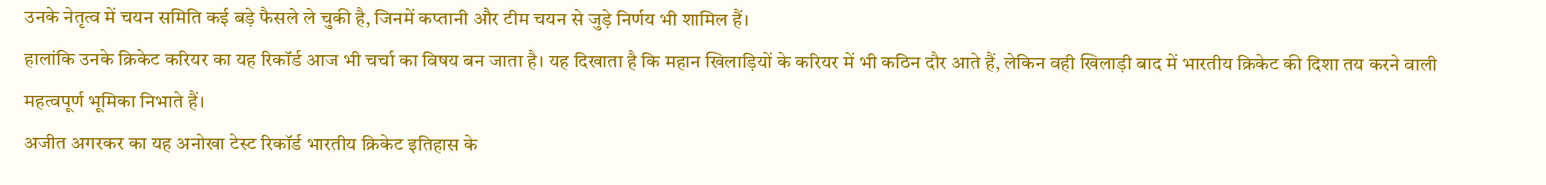उनके नेतृत्व में चयन समिति कई बड़े फैसले ले चुकी है, जिनमें कप्तानी और टीम चयन से जुड़े निर्णय भी शामिल हैं।
हालांकि उनके क्रिकेट करियर का यह रिकॉर्ड आज भी चर्चा का विषय बन जाता है। यह दिखाता है कि महान खिलाड़ियों के करियर में भी कठिन दौर आते हैं, लेकिन वही खिलाड़ी बाद में भारतीय क्रिकेट की दिशा तय करने वाली महत्वपूर्ण भूमिका निभाते हैं।
अजीत अगरकर का यह अनोखा टेस्ट रिकॉर्ड भारतीय क्रिकेट इतिहास के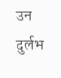उन दुर्लभ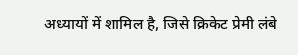अध्यायों में शामिल है, जिसे क्रिकेट प्रेमी लंबे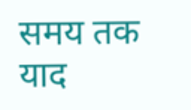समय तक याद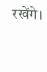रखेंगे।